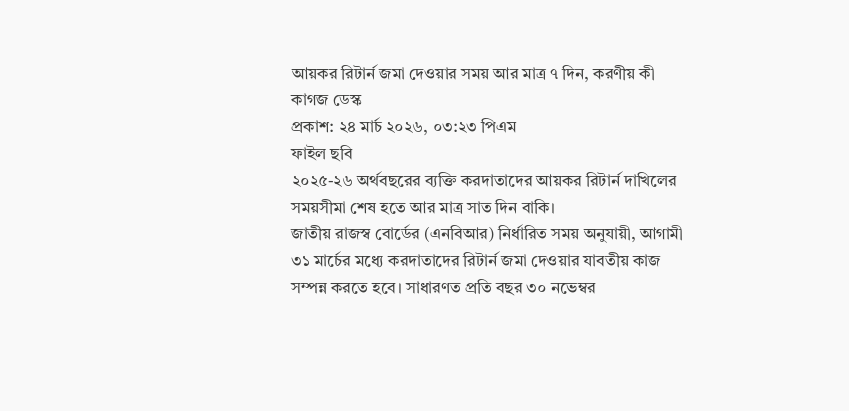আয়কর রিটার্ন জমা দেওয়ার সময় আর মাত্র ৭ দিন, করণীয় কী
কাগজ ডেস্ক
প্রকাশ: ২৪ মার্চ ২০২৬, ০৩:২৩ পিএম
ফাইল ছবি
২০২৫-২৬ অর্থবছরের ব্যক্তি করদাতাদের আয়কর রিটার্ন দাখিলের সময়সীমা শেষ হতে আর মাত্র সাত দিন বাকি।
জাতীয় রাজস্ব বোর্ডের (এনবিআর) নির্ধারিত সময় অনুযায়ী, আগামী ৩১ মার্চের মধ্যে করদাতাদের রিটার্ন জমা দেওয়ার যাবতীয় কাজ সম্পন্ন করতে হবে। সাধারণত প্রতি বছর ৩০ নভেম্বর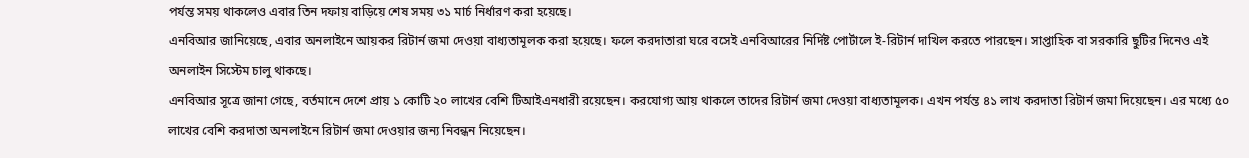পর্যন্ত সময় থাকলেও এবার তিন দফায় বাড়িয়ে শেষ সময় ৩১ মার্চ নির্ধারণ করা হয়েছে।
এনবিআর জানিয়েছে, এবার অনলাইনে আয়কর রিটার্ন জমা দেওয়া বাধ্যতামূলক করা হয়েছে। ফলে করদাতারা ঘরে বসেই এনবিআরের নির্দিষ্ট পোর্টালে ই-রিটার্ন দাখিল করতে পারছেন। সাপ্তাহিক বা সরকারি ছুটির দিনেও এই অনলাইন সিস্টেম চালু থাকছে।
এনবিআর সূত্রে জানা গেছে, বর্তমানে দেশে প্রায় ১ কোটি ২০ লাখের বেশি টিআইএনধারী রয়েছেন। করযোগ্য আয় থাকলে তাদের রিটার্ন জমা দেওয়া বাধ্যতামূলক। এখন পর্যন্ত ৪১ লাখ করদাতা রিটার্ন জমা দিয়েছেন। এর মধ্যে ৫০ লাখের বেশি করদাতা অনলাইনে রিটার্ন জমা দেওয়ার জন্য নিবন্ধন নিয়েছেন।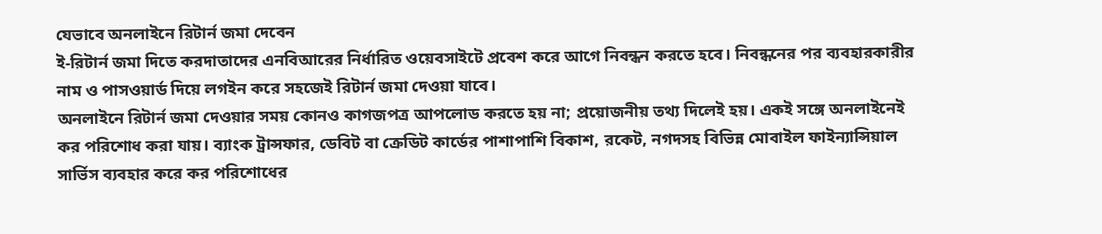যেভাবে অনলাইনে রিটার্ন জমা দেবেন
ই-রিটার্ন জমা দিতে করদাতাদের এনবিআরের নির্ধারিত ওয়েবসাইটে প্রবেশ করে আগে নিবন্ধন করতে হবে। নিবন্ধনের পর ব্যবহারকারীর নাম ও পাসওয়ার্ড দিয়ে লগইন করে সহজেই রিটার্ন জমা দেওয়া যাবে।
অনলাইনে রিটার্ন জমা দেওয়ার সময় কোনও কাগজপত্র আপলোড করতে হয় না; প্রয়োজনীয় তথ্য দিলেই হয়। একই সঙ্গে অনলাইনেই কর পরিশোধ করা যায়। ব্যাংক ট্রান্সফার, ডেবিট বা ক্রেডিট কার্ডের পাশাপাশি বিকাশ, রকেট, নগদসহ বিভিন্ন মোবাইল ফাইন্যান্সিয়াল সার্ভিস ব্যবহার করে কর পরিশোধের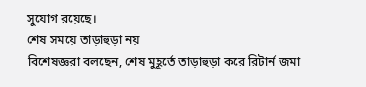সুযোগ রয়েছে।
শেষ সময়ে তাড়াহুড়া নয়
বিশেষজ্ঞরা বলছেন, শেষ মুহূর্তে তাড়াহুড়া করে রিটার্ন জমা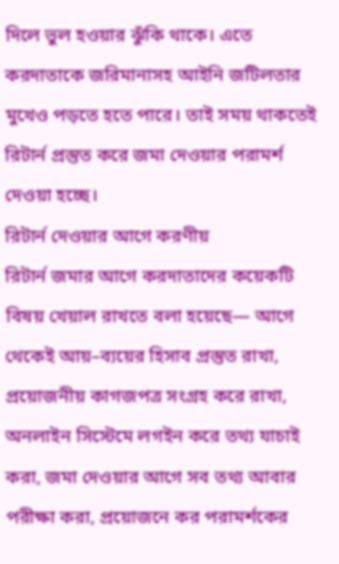দিলে ভুল হওয়ার ঝুঁকি থাকে। এতে করদাতাকে জরিমানাসহ আইনি জটিলতার মুখেও পড়তে হতে পারে। তাই সময় থাকতেই রিটার্ন প্রস্তুত করে জমা দেওয়ার পরামর্শ দেওয়া হচ্ছে।
রিটার্ন দেওয়ার আগে করণীয়
রিটার্ন জমার আগে করদাতাদের কয়েকটি বিষয় খেয়াল রাখতে বলা হয়েছে— আগে থেকেই আয়–ব্যয়ের হিসাব প্রস্তুত রাখা, প্রয়োজনীয় কাগজপত্র সংগ্রহ করে রাখা, অনলাইন সিস্টেমে লগইন করে তথ্য যাচাই করা, জমা দেওয়ার আগে সব তথ্য আবার পরীক্ষা করা, প্রয়োজনে কর পরামর্শকের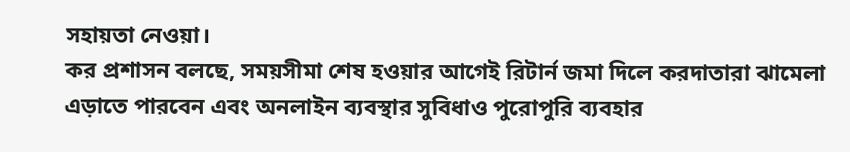সহায়তা নেওয়া।
কর প্রশাসন বলছে, সময়সীমা শেষ হওয়ার আগেই রিটার্ন জমা দিলে করদাতারা ঝামেলা এড়াতে পারবেন এবং অনলাইন ব্যবস্থার সুবিধাও পুরোপুরি ব্যবহার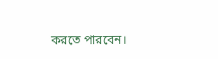করতে পারবেন।